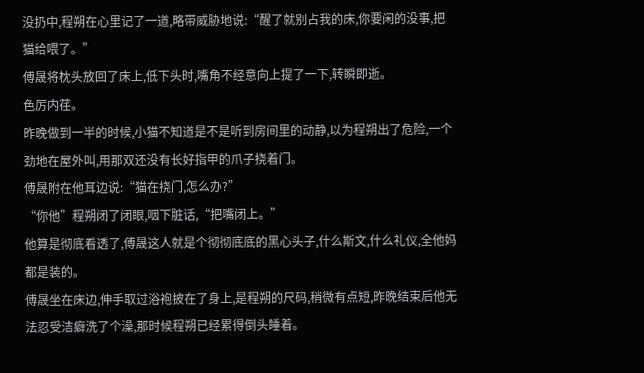没扔中,程朔在心里记了一道,略带威胁地说:“醒了就别占我的床,你要闲的没事,把猫给喂了。”
傅晟将枕头放回了床上,低下头时,嘴角不经意向上提了一下,转瞬即逝。
色厉内荏。
昨晚做到一半的时候,小猫不知道是不是听到房间里的动静,以为程朔出了危险,一个劲地在屋外叫,用那双还没有长好指甲的爪子挠着门。
傅晟附在他耳边说:“猫在挠门,怎么办?”
“你他”程朔闭了闭眼,咽下脏话,“把嘴闭上。”
他算是彻底看透了,傅晟这人就是个彻彻底底的黑心头子,什么斯文,什么礼仪,全他妈都是装的。
傅晟坐在床边,伸手取过浴袍披在了身上,是程朔的尺码,稍微有点短,昨晚结束后他无法忍受洁癖洗了个澡,那时候程朔已经累得倒头睡着。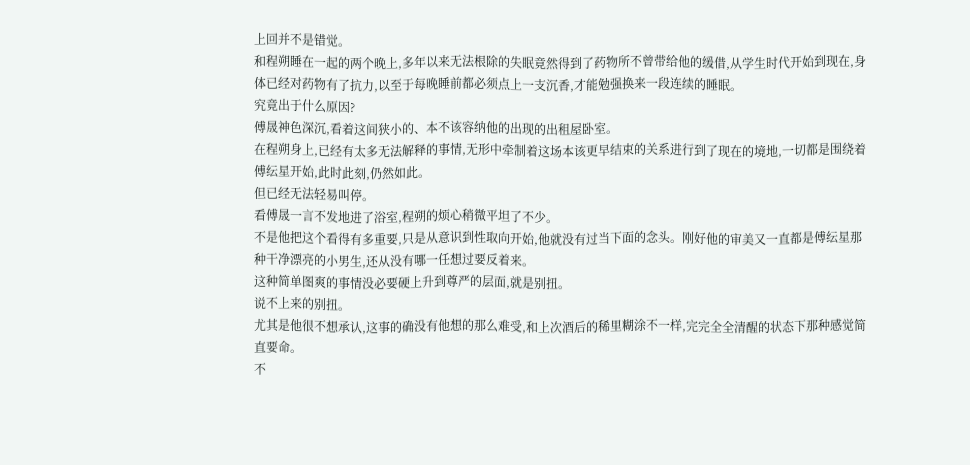上回并不是错觉。
和程朔睡在一起的两个晚上,多年以来无法根除的失眠竟然得到了药物所不曾带给他的缓借,从学生时代开始到现在,身体已经对药物有了抗力,以至于每晚睡前都必须点上一支沉香,才能勉强换来一段连续的睡眠。
究竟出于什么原因?
傅晟神色深沉,看着这间狭小的、本不该容纳他的出现的出租屋卧室。
在程朔身上,已经有太多无法解释的事情,无形中牵制着这场本该更早结束的关系进行到了现在的境地,一切都是围绕着傅纭星开始,此时此刻,仍然如此。
但已经无法轻易叫停。
看傅晟一言不发地进了浴室,程朔的烦心稍微平坦了不少。
不是他把这个看得有多重要,只是从意识到性取向开始,他就没有过当下面的念头。刚好他的审美又一直都是傅纭星那种干净漂亮的小男生,还从没有哪一任想过要反着来。
这种简单图爽的事情没必要硬上升到尊严的层面,就是别扭。
说不上来的别扭。
尤其是他很不想承认,这事的确没有他想的那么难受,和上次酒后的稀里糊涂不一样,完完全全清醒的状态下那种感觉简直要命。
不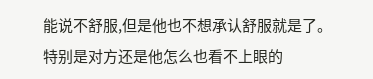能说不舒服,但是他也不想承认舒服就是了。
特别是对方还是他怎么也看不上眼的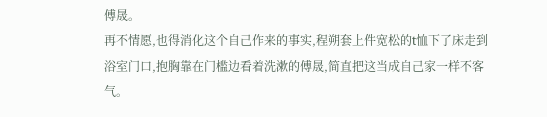傅晟。
再不情愿,也得消化这个自己作来的事实,程朔套上件宽松的t恤下了床走到浴室门口,抱胸靠在门槛边看着洗漱的傅晟,简直把这当成自己家一样不客气。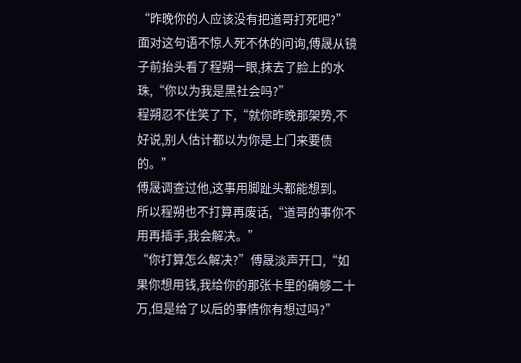“昨晚你的人应该没有把道哥打死吧?”
面对这句语不惊人死不休的问询,傅晟从镜子前抬头看了程朔一眼,抹去了脸上的水珠,“你以为我是黑社会吗?”
程朔忍不住笑了下,“就你昨晚那架势,不好说,别人估计都以为你是上门来要债的。”
傅晟调查过他,这事用脚趾头都能想到。
所以程朔也不打算再废话,“道哥的事你不用再插手,我会解决。”
“你打算怎么解决?”傅晟淡声开口,“如果你想用钱,我给你的那张卡里的确够二十万,但是给了以后的事情你有想过吗?”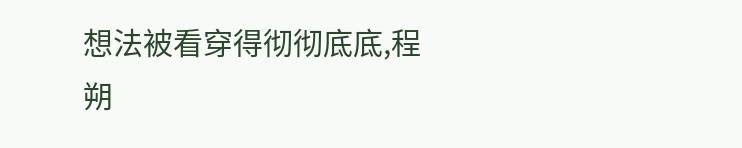想法被看穿得彻彻底底,程朔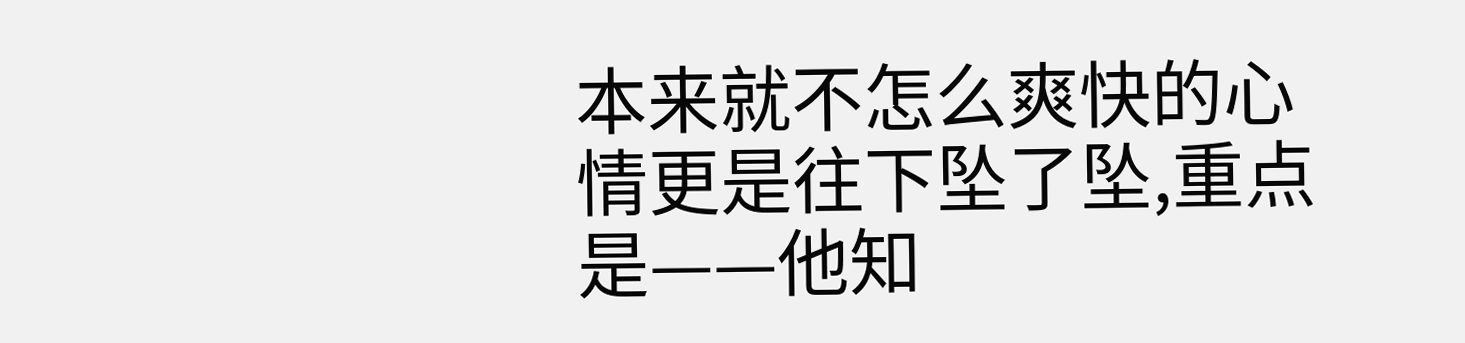本来就不怎么爽快的心情更是往下坠了坠,重点是——他知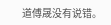道傅晟没有说错。